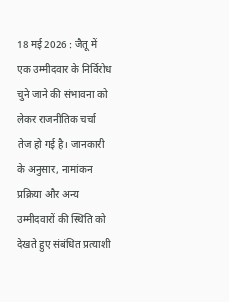18 मई 2026 : जैतू में एक उम्मीदवार के निर्विरोध चुने जाने की संभावना को लेकर राजनीतिक चर्चा तेज हो गई है। जानकारी के अनुसार, नामांकन प्रक्रिया और अन्य उम्मीदवारों की स्थिति को देखते हुए संबंधित प्रत्याशी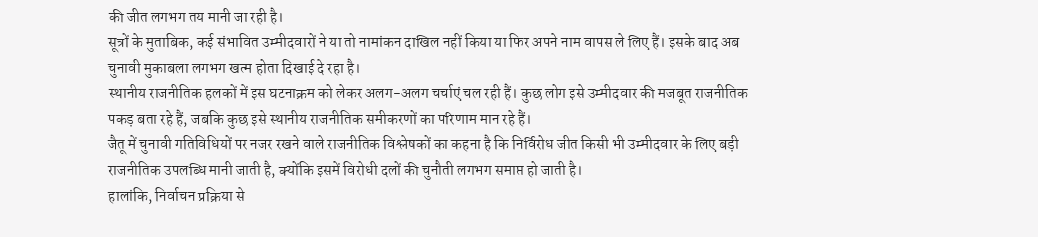की जीत लगभग तय मानी जा रही है।
सूत्रों के मुताबिक, कई संभावित उम्मीदवारों ने या तो नामांकन दाखिल नहीं किया या फिर अपने नाम वापस ले लिए हैं। इसके बाद अब चुनावी मुकाबला लगभग खत्म होता दिखाई दे रहा है।
स्थानीय राजनीतिक हलकों में इस घटनाक्रम को लेकर अलग-अलग चर्चाएं चल रही हैं। कुछ लोग इसे उम्मीदवार की मजबूत राजनीतिक पकड़ बता रहे हैं, जबकि कुछ इसे स्थानीय राजनीतिक समीकरणों का परिणाम मान रहे हैं।
जैतू में चुनावी गतिविधियों पर नजर रखने वाले राजनीतिक विश्लेषकों का कहना है कि निर्विरोध जीत किसी भी उम्मीदवार के लिए बड़ी राजनीतिक उपलब्धि मानी जाती है, क्योंकि इसमें विरोधी दलों की चुनौती लगभग समाप्त हो जाती है।
हालांकि, निर्वाचन प्रक्रिया से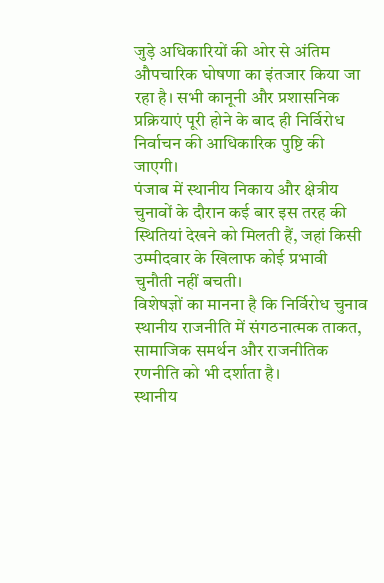जुड़े अधिकारियों की ओर से अंतिम औपचारिक घोषणा का इंतजार किया जा रहा है। सभी कानूनी और प्रशासनिक प्रक्रियाएं पूरी होने के बाद ही निर्विरोध निर्वाचन की आधिकारिक पुष्टि की जाएगी।
पंजाब में स्थानीय निकाय और क्षेत्रीय चुनावों के दौरान कई बार इस तरह की स्थितियां देखने को मिलती हैं, जहां किसी उम्मीदवार के खिलाफ कोई प्रभावी चुनौती नहीं बचती।
विशेषज्ञों का मानना है कि निर्विरोध चुनाव स्थानीय राजनीति में संगठनात्मक ताकत, सामाजिक समर्थन और राजनीतिक रणनीति को भी दर्शाता है।
स्थानीय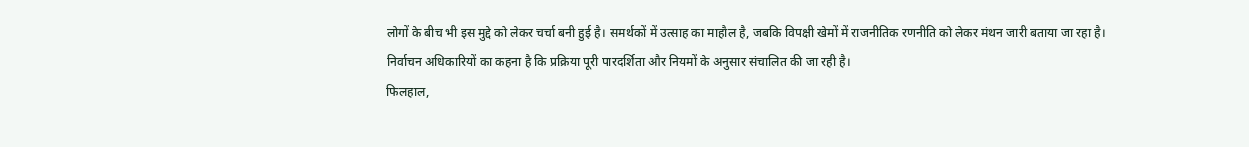लोगों के बीच भी इस मुद्दे को लेकर चर्चा बनी हुई है। समर्थकों में उत्साह का माहौल है, जबकि विपक्षी खेमों में राजनीतिक रणनीति को लेकर मंथन जारी बताया जा रहा है।
निर्वाचन अधिकारियों का कहना है कि प्रक्रिया पूरी पारदर्शिता और नियमों के अनुसार संचालित की जा रही है।
फिलहाल,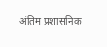अंतिम प्रशासनिक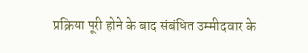प्रक्रिया पूरी होने के बाद संबंधित उम्मीदवार के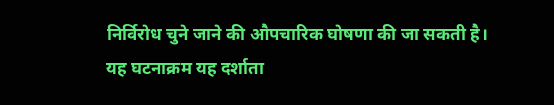निर्विरोध चुने जाने की औपचारिक घोषणा की जा सकती है।
यह घटनाक्रम यह दर्शाता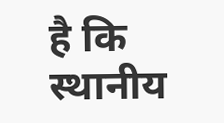है कि स्थानीय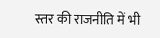स्तर की राजनीति में भी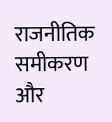राजनीतिक समीकरण और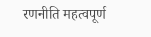रणनीति महत्वपूर्ण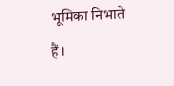भूमिका निभाते हैं।